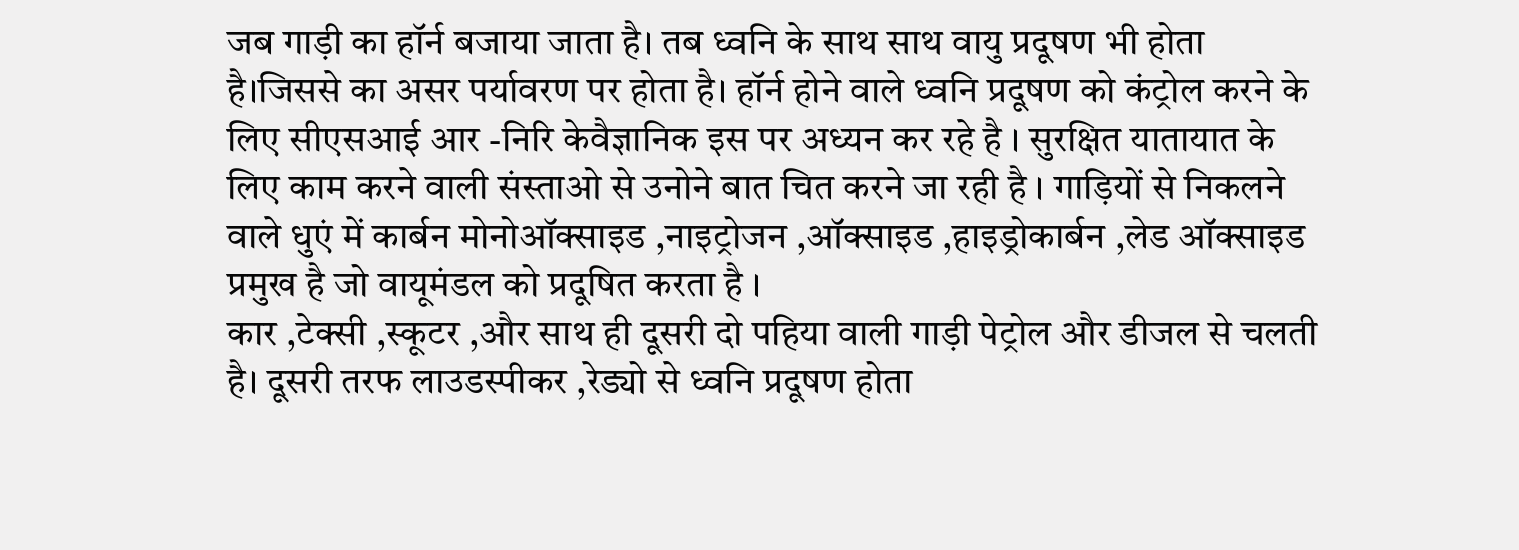जब गाड़ी का हॉर्न बजाया जाता है। तब ध्वनि के साथ साथ वायु प्रदूषण भी होता है।जिससे का असर पर्यावरण पर होता है। हॉर्न होने वाले ध्वनि प्रदूषण को कंट्रोल करने के लिए सीएसआई आर -निरि केवैज्ञानिक इस पर अध्यन कर रहे है । सुरक्षित यातायात के लिए काम करने वाली संस्ताओ से उनोने बात चित करने जा रही है । गाड़ियों से निकलने वाले धुएं में कार्बन मोनोऑक्साइड ,नाइट्रोजन ,ऑक्साइड ,हाइड्रोकार्बन ,लेड ऑक्साइड प्रमुख है जो वायूमंडल को प्रदूषित करता है ।
कार ,टेक्सी ,स्कूटर ,और साथ ही दूसरी दो पहिया वाली गाड़ी पेट्रोल और डीजल से चलती है। दूसरी तरफ लाउडस्पीकर ,रेड्यो से ध्वनि प्रदूषण होता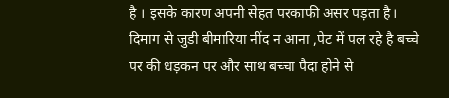है । इसके कारण अपनी सेहत परकाफी असर पड़ता है। दिमाग से जुडी बीमारिया नींद न आना ,पेट में पल रहे है बच्चे पर की धड़कन पर और साथ बच्चा पैदा होने से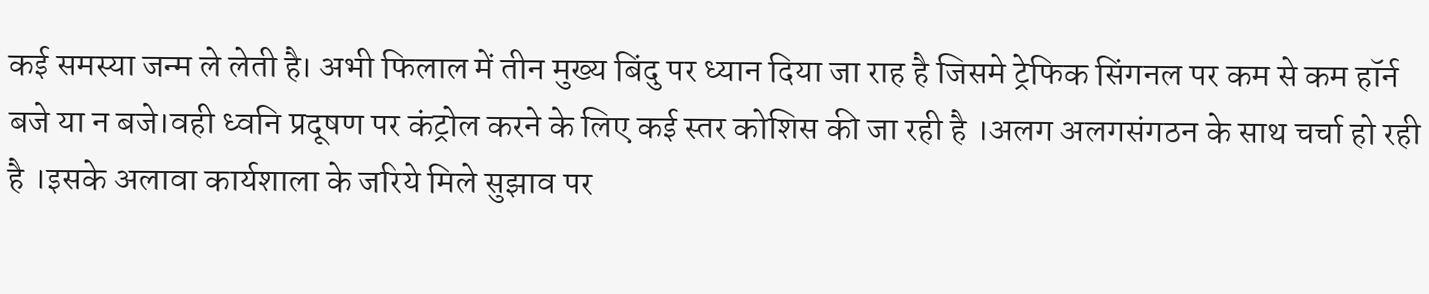कई समस्या जन्म ले लेती है। अभी फिलाल में तीन मुख्य बिंदु पर ध्यान दिया जा राह है जिसमे ट्रेफिक सिंगनल पर कम से कम हॉर्न बजे या न बजे।वही ध्वनि प्रदूषण पर कंट्रोल करने के लिए कई स्तर कोशिस की जा रही है ।अलग अलगसंगठन के साथ चर्चा हो रही है ।इसके अलावा कार्यशाला के जरिये मिले सुझाव पर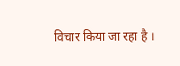विचार किया जा रहा है ।